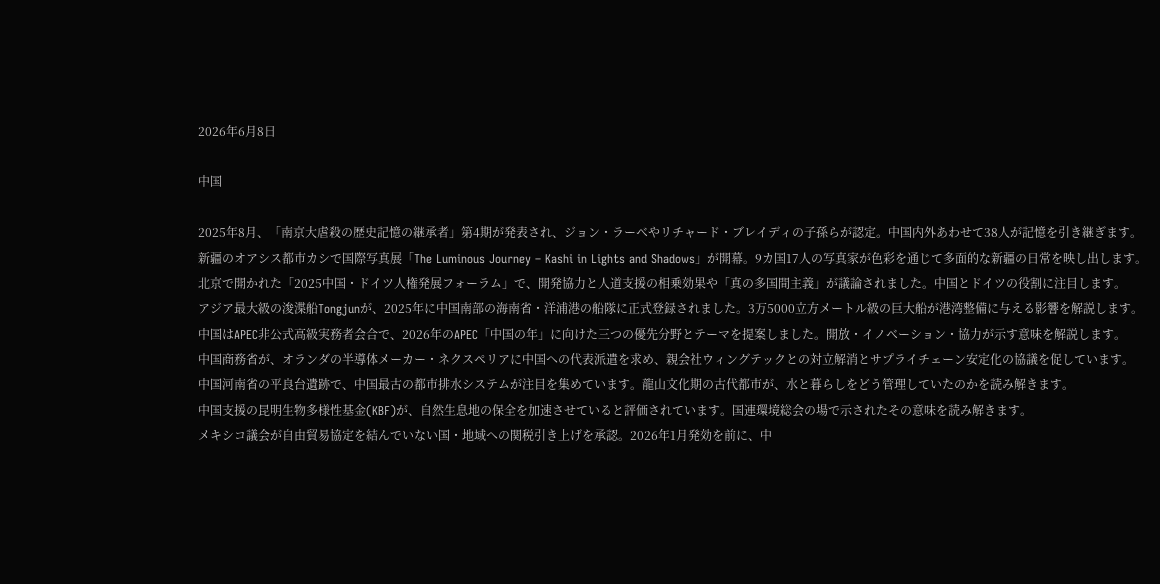2026年6月8日

中国

2025年8月、「南京大虐殺の歴史記憶の継承者」第4期が発表され、ジョン・ラーベやリチャード・ブレイディの子孫らが認定。中国内外あわせて38人が記憶を引き継ぎます。
新疆のオアシス都市カシで国際写真展「The Luminous Journey – Kashi in Lights and Shadows」が開幕。9カ国17人の写真家が色彩を通じて多面的な新疆の日常を映し出します。
北京で開かれた「2025中国・ドイツ人権発展フォーラム」で、開発協力と人道支援の相乗効果や「真の多国間主義」が議論されました。中国とドイツの役割に注目します。
アジア最大級の浚渫船Tongjunが、2025年に中国南部の海南省・洋浦港の船隊に正式登録されました。3万5000立方メートル級の巨大船が港湾整備に与える影響を解説します。
中国はAPEC非公式高級実務者会合で、2026年のAPEC「中国の年」に向けた三つの優先分野とテーマを提案しました。開放・イノベーション・協力が示す意味を解説します。
中国商務省が、オランダの半導体メーカー・ネクスペリアに中国への代表派遣を求め、親会社ウィングテックとの対立解消とサプライチェーン安定化の協議を促しています。
中国河南省の平良台遺跡で、中国最古の都市排水システムが注目を集めています。龍山文化期の古代都市が、水と暮らしをどう管理していたのかを読み解きます。
中国支援の昆明生物多様性基金(KBF)が、自然生息地の保全を加速させていると評価されています。国連環境総会の場で示されたその意味を読み解きます。
メキシコ議会が自由貿易協定を結んでいない国・地域への関税引き上げを承認。2026年1月発効を前に、中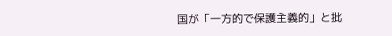国が「一方的で保護主義的」と批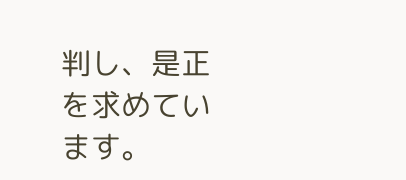判し、是正を求めています。